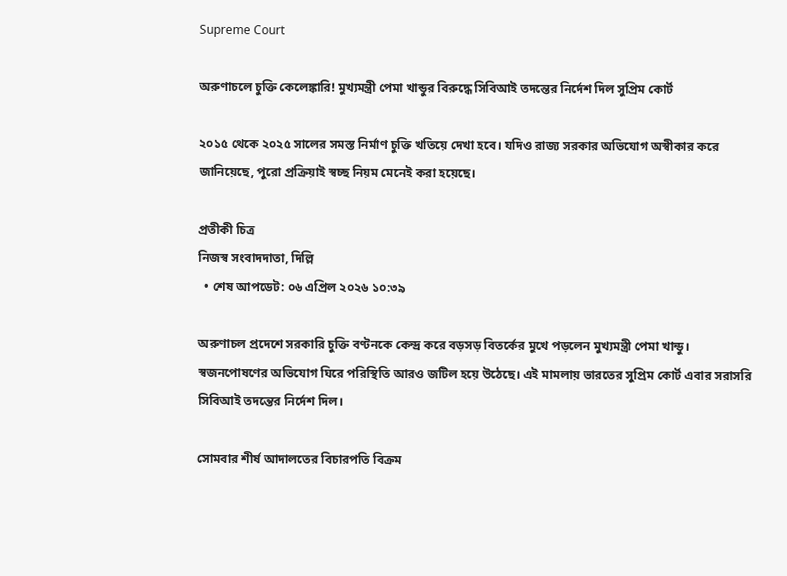Supreme Court

অরুণাচলে চুক্তি কেলেঙ্কারি! মুখ্যমন্ত্রী পেমা খান্ডুর বিরুদ্ধে সিবিআই তদন্তের নির্দেশ দিল সুপ্রিম কোর্ট

২০১৫ থেকে ২০২৫ সালের সমস্ত নির্মাণ চুক্তি খতিয়ে দেখা হবে। যদিও রাজ্য সরকার অভিযোগ অস্বীকার করে জানিয়েছে, পুরো প্রক্রিয়াই স্বচ্ছ নিয়ম মেনেই করা হয়েছে।

প্রতীকী চিত্র
নিজস্ব সংবাদদাতা, দিল্লি
  • শেষ আপডেট: ০৬ এপ্রিল ২০২৬ ১০:৩৯

অরুণাচল প্রদেশে সরকারি চুক্তি বণ্টনকে কেন্দ্র করে বড়সড় বিতর্কের মুখে পড়লেন মুখ্যমন্ত্রী পেমা খান্ডু। স্বজনপোষণের অভিযোগ ঘিরে পরিস্থিতি আরও জটিল হয়ে উঠেছে। এই মামলায় ভারতের সুপ্রিম কোর্ট এবার সরাসরি সিবিআই তদন্তের নির্দেশ দিল।

সোমবার শীর্ষ আদালতের বিচারপতি বিক্রম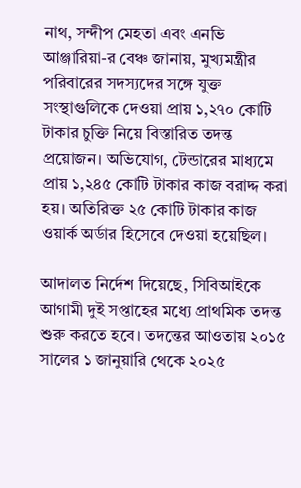নাথ, সন্দীপ মেহতা এবং এনভি আঞ্জারিয়া-র বেঞ্চ জানায়, মুখ্যমন্ত্রীর পরিবারের সদস্যদের সঙ্গে যুক্ত সংস্থাগুলিকে দেওয়া প্রায় ১,২৭০ কোটি টাকার চুক্তি নিয়ে বিস্তারিত তদন্ত প্রয়োজন। অভিযোগ, টেন্ডারের মাধ্যমে প্রায় ১,২৪৫ কোটি টাকার কাজ বরাদ্দ করা হয়। অতিরিক্ত ২৫ কোটি টাকার কাজ ওয়ার্ক অর্ডার হিসেবে দেওয়া হয়েছিল।

আদালত নির্দেশ দিয়েছে, সিবিআইকে আগামী দুই সপ্তাহের মধ্যে প্রাথমিক তদন্ত শুরু করতে হবে। তদন্তের আওতায় ২০১৫ সালের ১ জানুয়ারি থেকে ২০২৫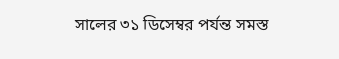সালের ৩১ ডিসেম্বর পর্যন্ত সমস্ত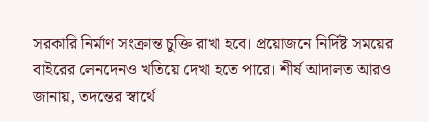সরকারি নির্মাণ সংক্রান্ত চুক্তি রাখা হবে। প্রয়োজনে নির্দিষ্ট সময়ের বাইরের লেনদেনও খতিয়ে দেখা হতে পারে। শীর্ষ আদালত আরও জানায়, তদন্তের স্বার্থে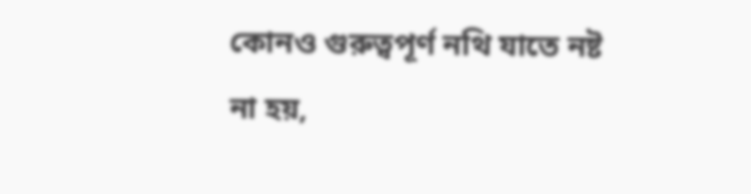কোনও গুরুত্বপূর্ণ নথি যাতে নষ্ট না হয়,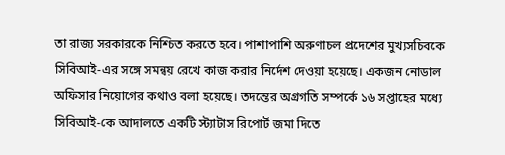তা রাজ্য সরকারকে নিশ্চিত করতে হবে। পাশাপাশি অরুণাচল প্রদেশের মুখ্যসচিবকে সিবিআই-এর সঙ্গে সমন্বয় রেখে কাজ করার নির্দেশ দেওয়া হয়েছে। একজন নোডাল অফিসার নিয়োগের কথাও বলা হয়েছে। তদন্তের অগ্রগতি সম্পর্কে ১৬ সপ্তাহের মধ্যে সিবিআই-কে আদালতে একটি স্ট্যাটাস রিপোর্ট জমা দিতে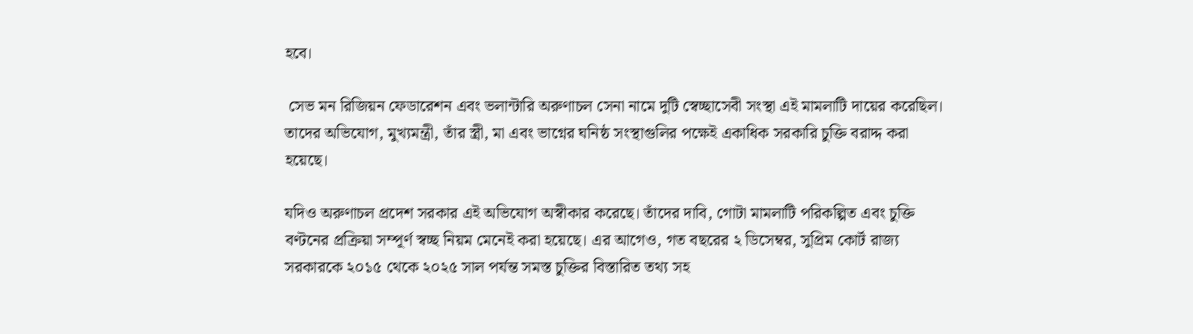হবে।

 সেভ মন রিজিয়ন ফেডারেশন এবং ভলান্টারি অরুণাচল সেনা নামে দুটি স্বেচ্ছাসেবী সংস্থা এই মামলাটি দায়ের করেছিল। তাদের অভিযোগ, মুখ্যমন্ত্রী, তাঁর স্ত্রী, মা এবং ভাগ্নের ঘনিষ্ঠ সংস্থাগুলির পক্ষেই একাধিক সরকারি চুক্তি বরাদ্দ করা হয়েছে।

যদিও অরুণাচল প্রদেশ সরকার এই অভিযোগ অস্বীকার করেছে। তাঁদের দাবি, গোটা মামলাটি পরিকল্পিত এবং চুক্তি বণ্টনের প্রক্রিয়া সম্পূর্ণ স্বচ্ছ নিয়ম মেনেই করা হয়েছে। এর আগেও, গত বছরের ২ ডিসেম্বর, সুপ্রিম কোর্ট রাজ্য সরকারকে ২০১৫ থেকে ২০২৫ সাল পর্যন্ত সমস্ত চুক্তির বিস্তারিত তথ্য সহ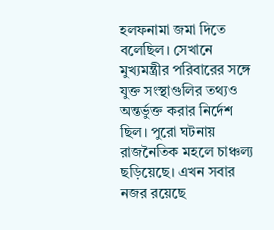হলফনামা জমা দিতে বলেছিল। সেখানে মুখ্যমন্ত্রীর পরিবারের সঙ্গে যুক্ত সংস্থাগুলির তথ্যও অন্তর্ভুক্ত করার নির্দেশ ছিল। পুরো ঘটনায় রাজনৈতিক মহলে চাঞ্চল্য ছড়িয়েছে। এখন সবার নজর রয়েছে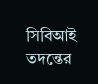সিবিআই তদন্তের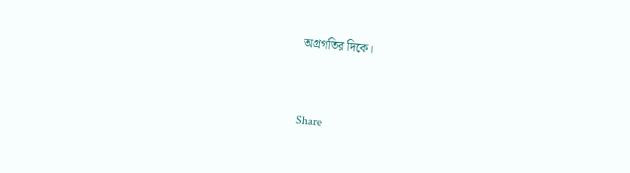অগ্রগতির দিকে।


Share